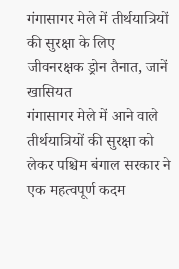गंगासागर मेले में तीर्थयात्रियों की सुरक्षा के लिए जीवनरक्षक ड्रोन तैनात, जानें खासियत
गंगासागर मेले में आने वाले तीर्थयात्रियों की सुरक्षा को लेकर पश्चिम बंगाल सरकार ने एक महत्वपूर्ण कदम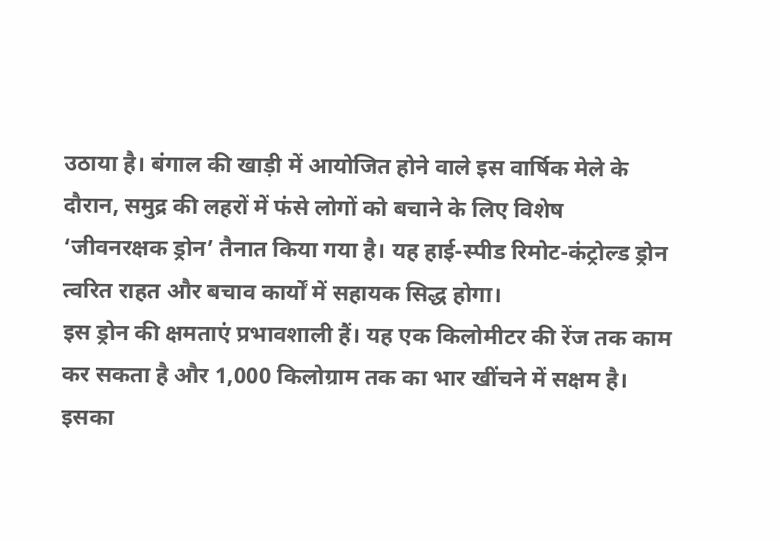उठाया है। बंगाल की खाड़ी में आयोजित होने वाले इस वार्षिक मेले के दौरान, समुद्र की लहरों में फंसे लोगों को बचाने के लिए विशेष ‘जीवनरक्षक ड्रोन’ तैनात किया गया है। यह हाई-स्पीड रिमोट-कंट्रोल्ड ड्रोन त्वरित राहत और बचाव कार्यों में सहायक सिद्ध होगा।
इस ड्रोन की क्षमताएं प्रभावशाली हैं। यह एक किलोमीटर की रेंज तक काम कर सकता है और 1,000 किलोग्राम तक का भार खींचने में सक्षम है। इसका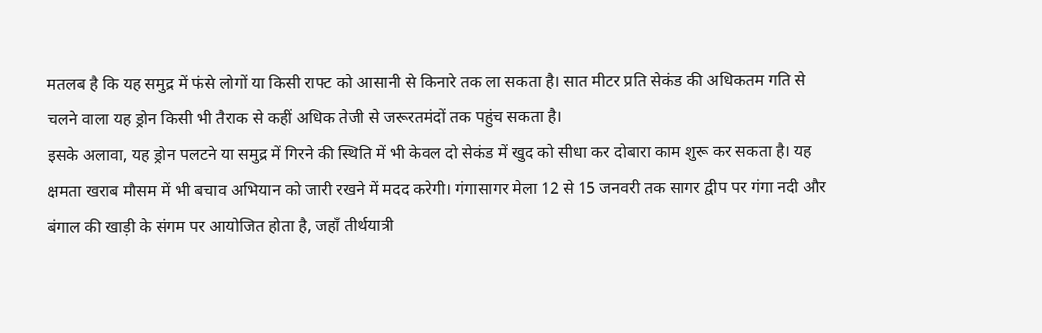मतलब है कि यह समुद्र में फंसे लोगों या किसी राफ्ट को आसानी से किनारे तक ला सकता है। सात मीटर प्रति सेकंड की अधिकतम गति से चलने वाला यह ड्रोन किसी भी तैराक से कहीं अधिक तेजी से जरूरतमंदों तक पहुंच सकता है।
इसके अलावा, यह ड्रोन पलटने या समुद्र में गिरने की स्थिति में भी केवल दो सेकंड में खुद को सीधा कर दोबारा काम शुरू कर सकता है। यह क्षमता खराब मौसम में भी बचाव अभियान को जारी रखने में मदद करेगी। गंगासागर मेला 12 से 15 जनवरी तक सागर द्वीप पर गंगा नदी और बंगाल की खाड़ी के संगम पर आयोजित होता है, जहाँ तीर्थयात्री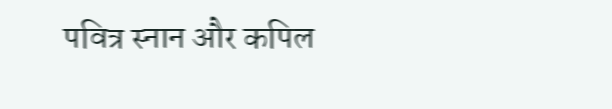पवित्र स्नान और कपिल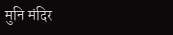मुनि मंदिर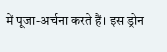में पूजा-अर्चना करते हैं। इस ड्रोन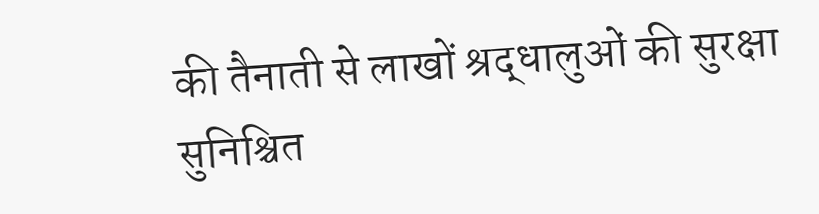की तैनाती से लाखों श्रद्धालुओं की सुरक्षा सुनिश्चित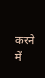करने में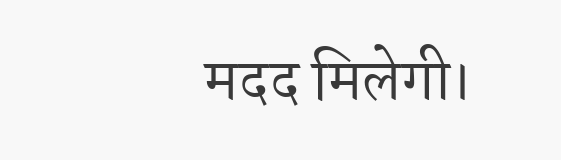मदद मिलेगी।